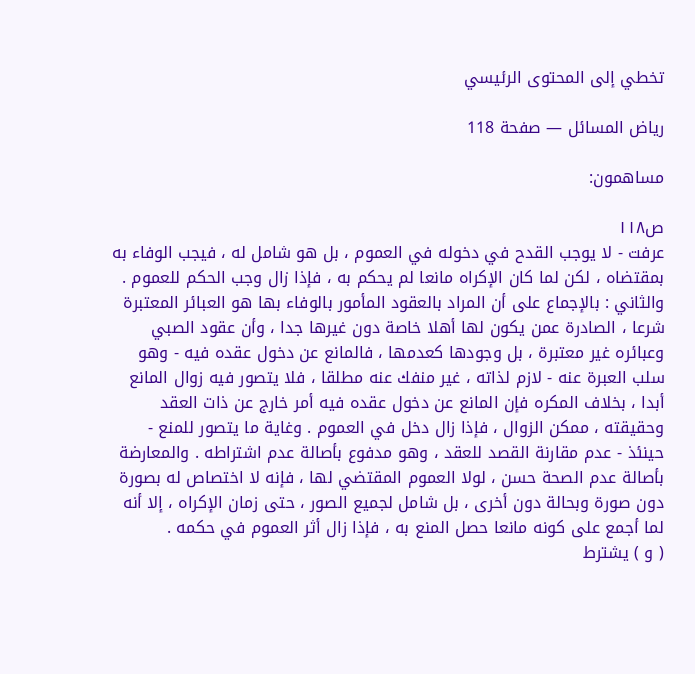تخطي إلى المحتوى الرئيسي

رياض المسائل — صفحة 118

مساهمون:

ص١١٨
عرفت - لا يوجب القدح في دخوله في العموم ، بل هو شامل له ، فيجب الوفاء به بمقتضاه ، لكن لما كان الإكراه مانعا لم يحكم به ، فإذا زال وجب الحكم للعموم . والثاني : بالإجماع على أن المراد بالعقود المأمور بالوفاء بها هو العبائر المعتبرة شرعا ، الصادرة عمن يكون لها أهلا خاصة دون غيرها جدا ، وأن عقود الصبي وعبائره غير معتبرة ، بل وجودها كعدمها ، فالمانع عن دخول عقده فيه - وهو سلب العبرة عنه - لازم لذاته ، غير منفك عنه مطلقا ، فلا يتصور فيه زوال المانع أبدا ، بخلاف المكره فإن المانع عن دخول عقده فيه أمر خارج عن ذات العقد وحقيقته ، ممكن الزوال ، فإذا زال دخل في العموم . وغاية ما يتصور للمنع - حينئذ - عدم مقارنة القصد للعقد ، وهو مدفوع بأصالة عدم اشتراطه . والمعارضة بأصالة عدم الصحة حسن ، لولا العموم المقتضي لها ، فإنه لا اختصاص له بصورة دون صورة وبحالة دون أخرى ، بل شامل لجميع الصور ، حتى زمان الإكراه ، إلا أنه لما أجمع على كونه مانعا حصل المنع به ، فإذا زال أثر العموم في حكمه .
( و ) يشترط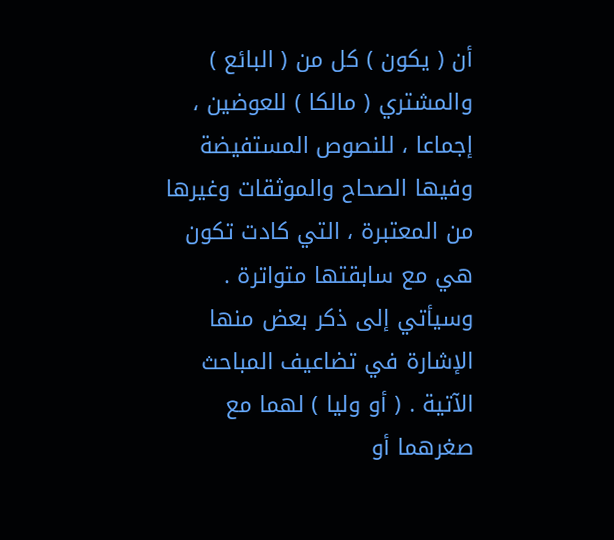أن ( يكون ) كل من ( البائع ) والمشتري ( مالكا ) للعوضين ، إجماعا ، للنصوص المستفيضة وفيها الصحاح والموثقات وغيرها من المعتبرة ، التي كادت تكون هي مع سابقتها متواترة . وسيأتي إلى ذكر بعض منها الإشارة في تضاعيف المباحث الآتية . ( أو وليا ) لهما مع صغرهما أو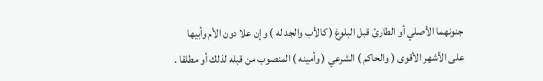جنونهما الأصلي أو الطارئ قبل البلوغ ( كالأب والجد له ) وإن علا دون الأم وأبيها على الأشهر الأقوى ( والحاكم ) الشرعي ( وأمينه ) المنصوب من قبله لذلك أو مطلقا .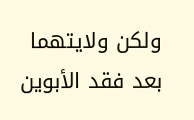ولكن ولايتهما بعد فقد الأبوين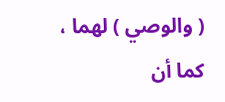( والوصي ) لهما ، كما أن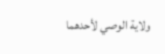ولاية الوصي لأحدهما